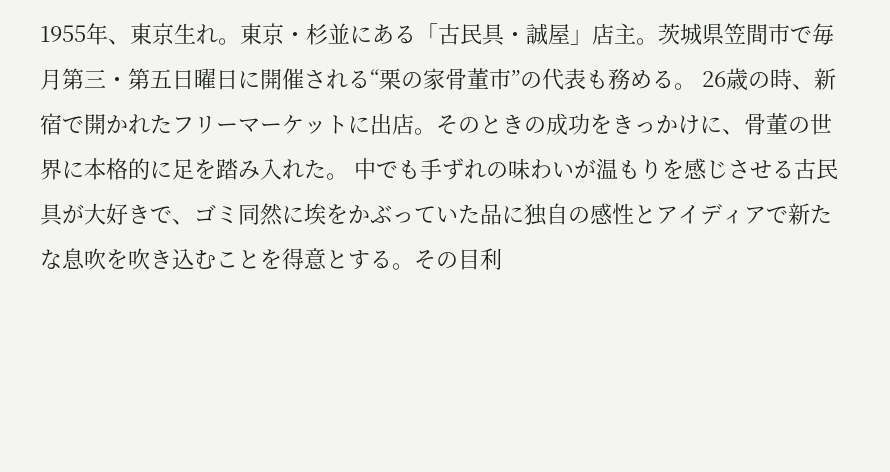1955年、東京生れ。東京・杉並にある「古民具・誠屋」店主。茨城県笠間市で毎月第三・第五日曜日に開催される“栗の家骨董市”の代表も務める。 26歳の時、新宿で開かれたフリーマーケットに出店。そのときの成功をきっかけに、骨董の世界に本格的に足を踏み入れた。 中でも手ずれの味わいが温もりを感じさせる古民具が大好きで、ゴミ同然に埃をかぶっていた品に独自の感性とアイディアで新たな息吹を吹き込むことを得意とする。その目利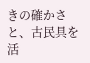きの確かさと、古民具を活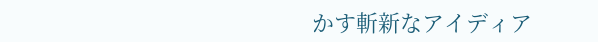かす斬新なアイディア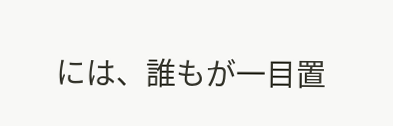には、誰もが一目置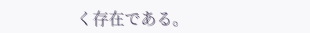く存在である。